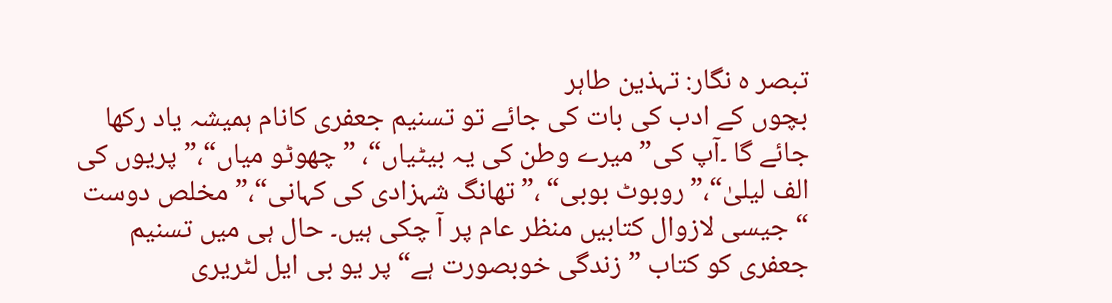تبصر ہ نگار: تہذین طاہر
بچوں کے ادب کی بات کی جائے تو تسنیم جعفری کانام ہمیشہ یاد رکھا جائے گا ۔آپ کی”میرے وطن کی یہ بیٹیاں“، ”چھوٹو میاں“،”پریوں کی الف لیلیٰ“،”روبوٹ بوبی“ ،”تھانگ شہزادی کی کہانی“،” مخلص دوست “جیسی لازوال کتابیں منظر عام پر آ چکی ہیں۔ حال ہی میں تسنیم جعفری کو کتاب ”زندگی خوبصورت ہے“ پر یو بی ایل لٹریری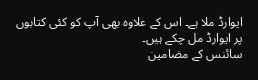ایوارڈ ملا ہے۔ اس کے علاوہ بھی آپ کو کئی کتابوں پر ایوارڈ مل چکے ہیں۔
سائنس کے مضامین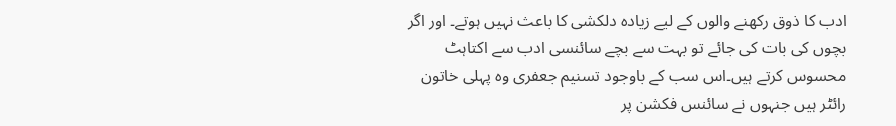ادب کا ذوق رکھنے والوں کے لیے زیادہ دلکشی کا باعث نہیں ہوتے۔ اور اگر بچوں کی بات کی جائے تو بہت سے بچے سائنسی ادب سے اکتاہٹ محسوس کرتے ہیں۔اس سب کے باوجود تسنیم جعفری وہ پہلی خاتون رائٹر ہیں جنہوں نے سائنس فکشن پر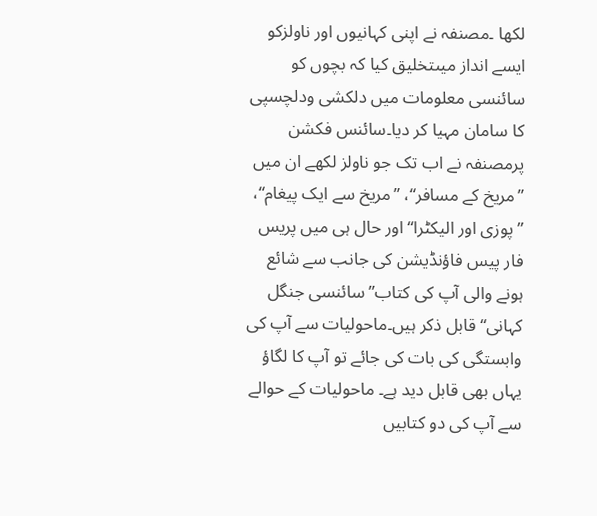لکھا ۔مصنفہ نے اپنی کہانیوں اور ناولزکو ایسے انداز میںتخلیق کیا کہ بچوں کو سائنسی معلومات میں دلکشی ودلچسپی کا سامان مہیا کر دیا۔سائنس فکشن پرمصنفہ نے اب تک جو ناولز لکھے ان میں ”مریخ کے مسافر“، ”مریخ سے ایک پیغام“، ”پوزی اور الیکٹرا“ اور حال ہی میں پریس فار پیس فاؤنڈیشن کی جانب سے شائع ہونے والی آپ کی کتاب”سائنسی جنگل کہانی“ قابل ذکر ہیں۔ماحولیات سے آپ کی وابستگی کی بات کی جائے تو آپ کا لگاؤ یہاں بھی قابل دید ہے۔ ماحولیات کے حوالے سے آپ کی دو کتابیں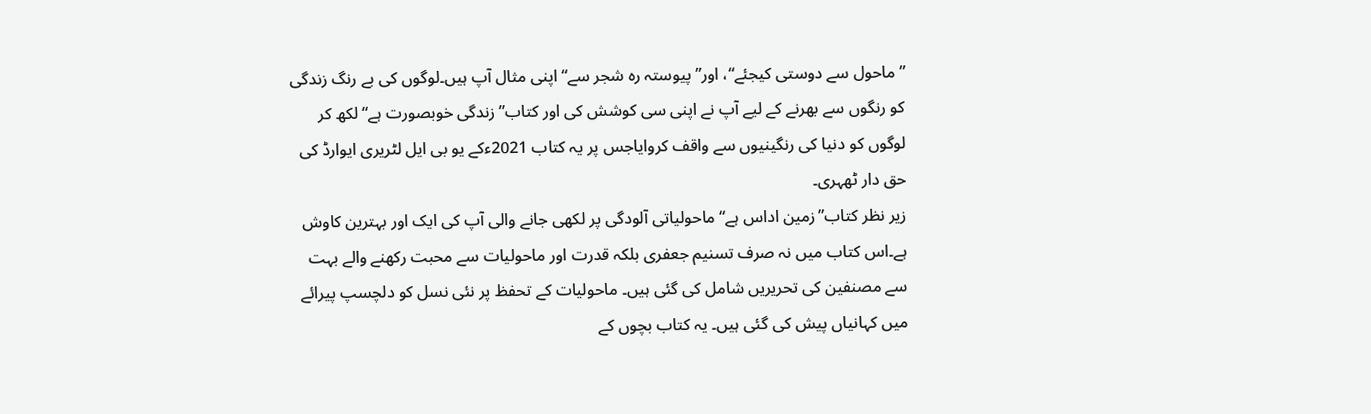”ماحول سے دوستی کیجئے“، اور”پیوستہ رہ شجر سے“ اپنی مثال آپ ہیں۔لوگوں کی بے رنگ زندگی کو رنگوں سے بھرنے کے لیے آپ نے اپنی سی کوشش کی اور کتاب”زندگی خوبصورت ہے“ لکھ کر لوگوں کو دنیا کی رنگینیوں سے واقف کروایاجس پر یہ کتاب 2021ءکے یو بی ایل لٹریری ایوارڈ کی حق دار ٹھہری۔
زیر نظر کتاب”زمین اداس ہے“ ماحولیاتی آلودگی پر لکھی جانے والی آپ کی ایک اور بہترین کاوش ہے۔اس کتاب میں نہ صرف تسنیم جعفری بلکہ قدرت اور ماحولیات سے محبت رکھنے والے بہت سے مصنفین کی تحریریں شامل کی گئی ہیں۔ ماحولیات کے تحفظ پر نئی نسل کو دلچسپ پیرائے میں کہانیاں پیش کی گئی ہیں۔ یہ کتاب بچوں کے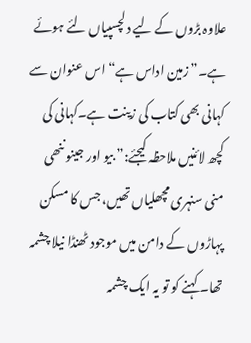علاوہ بڑوں کے لیے دلچسپیاں لئے ہوئے ہے۔”زمین اداس ہے“ اس عنوان سے کہانی بھی کتاب کی زینت ہے۔کہانی کی کچھ لائنیں ملاحظہ کیجئے:” بیو اور جینو ننھی منی سنہری مچھلیاں تھیں، جس کا مسکن پہاڑوں کے دامن میں موجود ٹھنڈا نیلا چشمہ تھا۔ کہنے کو تو یہ ایک چشمہ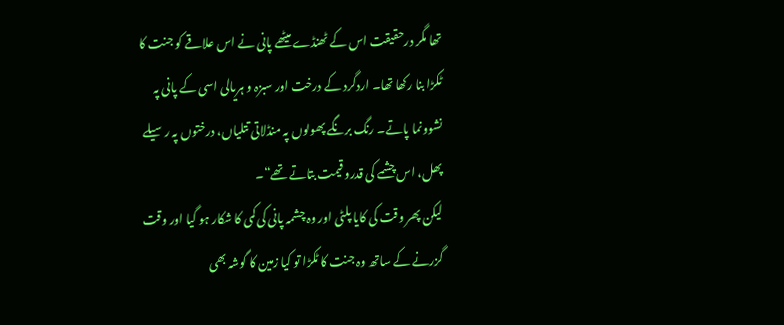تھا مگر درحقیقت اس کے ٹھنڈے میٹھے پانی نے اس علاقے کو جنت کا ٹکڑا بنا رکھا تھا۔ اردگرد کے درخت اور سبزہ و ہریالی اسی کے پانی پہ نشوونما پاتے۔ رنگ برنگے پھولوں پہ منڈلاتی تتلیاں، درختوں پہ رسیلے پھل، اس چشمے کی قدرو قیمت بتاتے تھے“۔
لیکن پھر وقت کی کایا پلٹی اور وہ چشمہ پانی کی کمی کا شکار ہو گیا اور وقت گزرنے کے ساتھ وہ جنت کا ٹکڑا تو کیا زمین کا گوشہ بھی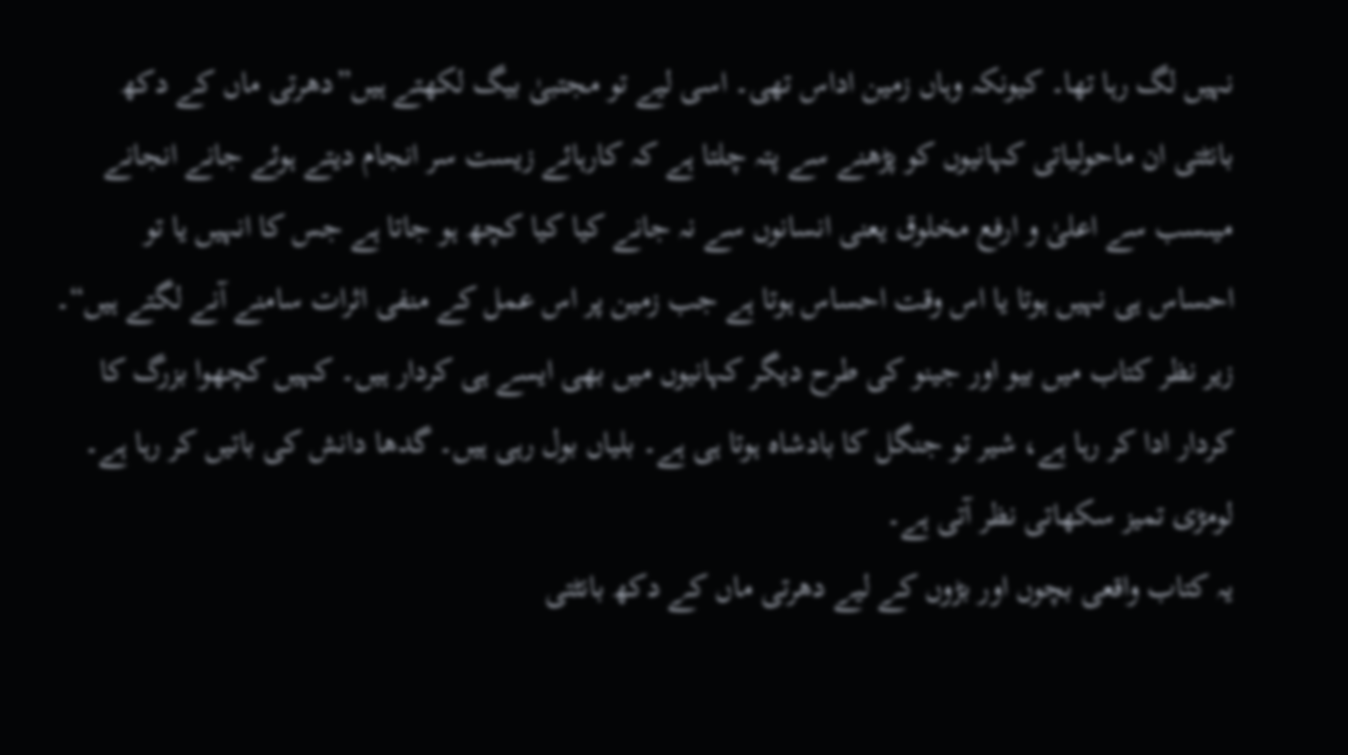نہیں لگ رہا تھا۔ کیونکہ وہاں زمین اداس تھی۔ اسی لیے تو مجتبیٰ بیگ لکھتے ہیں”دھرتی ماں کے دکھ بانٹتی ان ماحولیاتی کہانیوں کو پڑھنے سے پتہ چلتا ہے کہ کارہائے زیست سر انجام دیتے ہوئے جانے انجانے میںسب سے اعلیٰ و ارفع مخلوق یعنی انسانوں سے نہ جانے کیا کیا کچھ ہو جاتا ہے جس کا انہیں یا تو احساس ہی نہیں ہوتا یا اس وقت احساس ہوتا ہے جب زمین پر اس عمل کے منفی اثرات سامنے آنے لگتے ہیں“۔
زیر نظر کتاب میں بیو اور جینو کی طرح دیگر کہانیوں میں بھی ایسے ہی کردار ہیں۔ کہیں کچھوا بزرگ کا کردار ادا کر رہا ہے، شیر تو جنگل کا بادشاہ ہوتا ہی ہے۔ بلیاں بول رہی ہیں۔ گدھا دانش کی باتیں کر رہا ہے۔ لومڑی تمیز سکھاتی نظر آتی ہے۔
یہ کتاب واقعی بچوں اور بڑوں کے لیے دھرتی ماں کے دکھ بانٹتی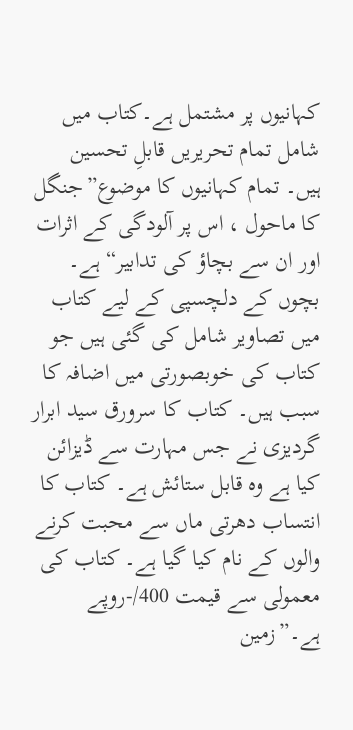کہانیوں پر مشتمل ہے۔کتاب میں شامل تمام تحریریں قابلِ تحسین ہیں۔ تمام کہانیوں کا موضوع”جنگل کا ماحول ، اس پر آلودگی کے اثرات اور ان سے بچاؤ کی تدابیر“ ہے۔ بچوں کے دلچسپی کے لیے کتاب میں تصاویر شامل کی گئی ہیں جو کتاب کی خوبصورتی میں اضافہ کا سبب ہیں۔ کتاب کا سرورق سید ابرار گردیزی نے جس مہارت سے ڈیزائن کیا ہے وہ قابل ستائش ہے۔ کتاب کا انتساب دھرتی ماں سے محبت کرنے والوں کے نام کیا گیا ہے۔ کتاب کی معمولی سے قیمت 400/-روپے ہے۔”زمین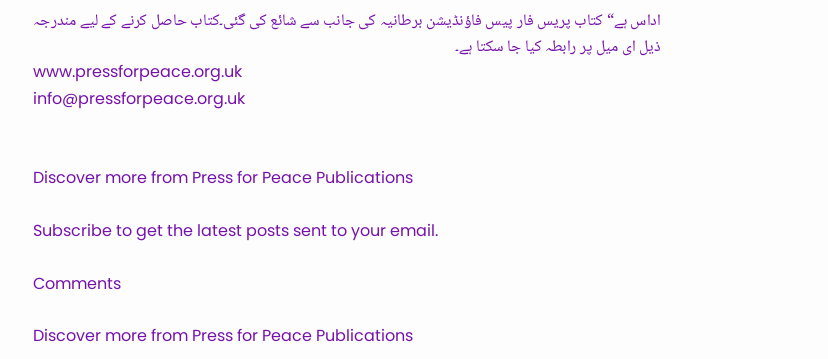اداس ہے“ کتاب پریس فار پیس فاؤنڈیشن برطانیہ کی جانب سے شائع کی گئی۔کتاب حاصل کرنے کے لیے مندرجہ ذیل ای میل پر رابطہ کیا جا سکتا ہے۔
www.pressforpeace.org.uk
info@pressforpeace.org.uk


Discover more from Press for Peace Publications

Subscribe to get the latest posts sent to your email.

Comments

Discover more from Press for Peace Publications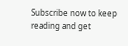Subscribe now to keep reading and get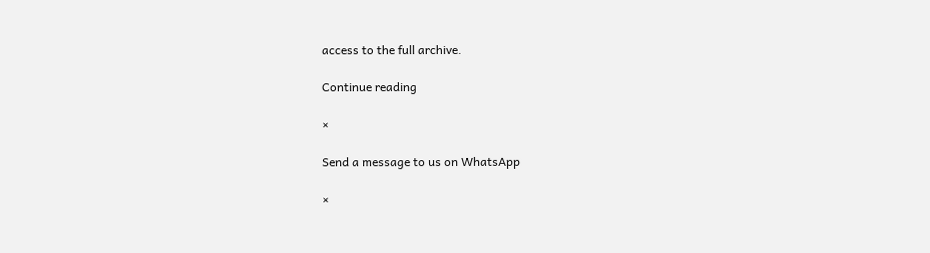access to the full archive.

Continue reading

×

Send a message to us on WhatsApp

×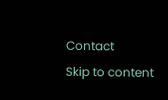Contact
Skip to content